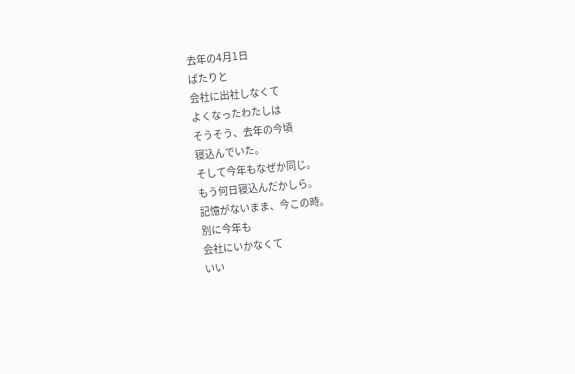去年の4月1日
ぱたりと
会社に出社しなくて
よくなったわたしは
そうそう、去年の今頃
寝込んでいた。
そして今年もなぜか同じ。
もう何日寝込んだかしら。
記憶がないまま、今この時。
別に今年も
会社にいかなくて
いい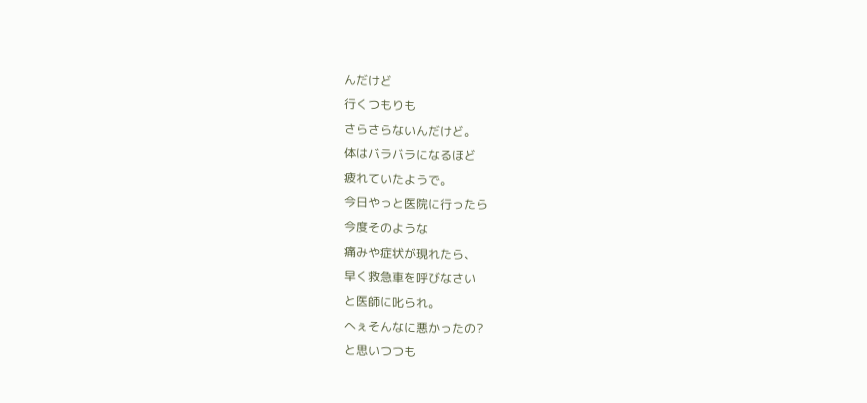んだけど
行くつもりも
さらさらないんだけど。
体はバラバラになるほど
疲れていたようで。
今日やっと医院に行ったら
今度そのような
痛みや症状が現れたら、
早く救急車を呼びなさい
と医師に叱られ。
へぇそんなに悪かったの?
と思いつつも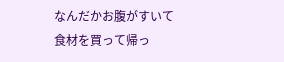なんだかお腹がすいて
食材を買って帰っ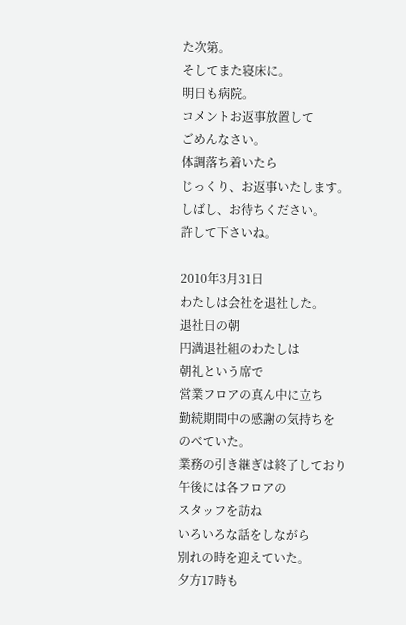た次第。
そしてまた寝床に。
明日も病院。
コメントお返事放置して
ごめんなさい。
体調落ち着いたら
じっくり、お返事いたします。
しばし、お待ちください。
許して下さいね。

2010年3月31日
わたしは会社を退社した。
退社日の朝
円満退社組のわたしは
朝礼という席で
営業フロアの真ん中に立ち
勤続期間中の感謝の気持ちを
のべていた。
業務の引き継ぎは終了しており
午後には各フロアの
スタッフを訪ね
いろいろな話をしながら
別れの時を迎えていた。
夕方17時も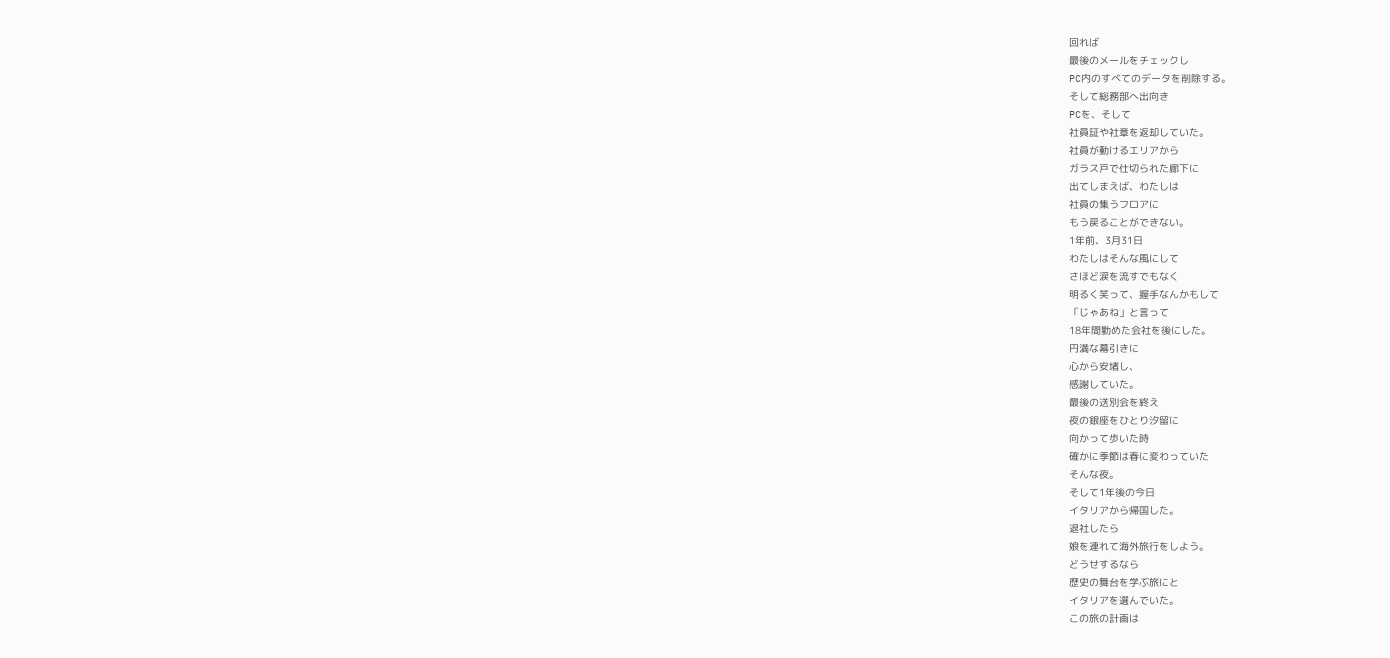回れば
最後のメールをチェックし
PC内のすべてのデータを削除する。
そして総務部へ出向き
PCを、そして
社員証や社章を返却していた。
社員が動けるエリアから
ガラス戸で仕切られた廊下に
出てしまえば、わたしは
社員の集うフロアに
もう戻ることができない。
1年前、3月31日
わたしはそんな風にして
さほど涙を流すでもなく
明るく笑って、握手なんかもして
「じゃあね」と言って
18年間勤めた会社を後にした。
円満な幕引きに
心から安堵し、
感謝していた。
最後の送別会を終え
夜の銀座をひとり汐留に
向かって歩いた時
確かに季節は春に変わっていた
そんな夜。
そして1年後の今日
イタリアから帰国した。
退社したら
娘を連れて海外旅行をしよう。
どうせするなら
歴史の舞台を学ぶ旅にと
イタリアを選んでいた。
この旅の計画は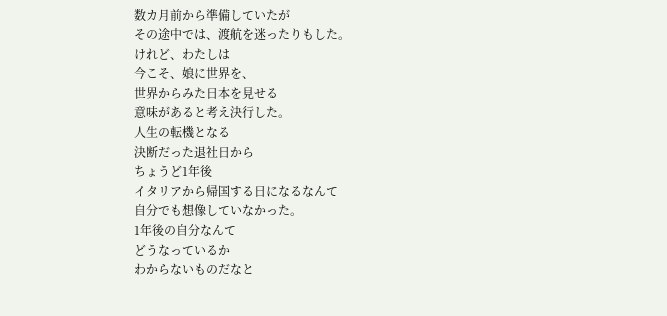数カ月前から準備していたが
その途中では、渡航を迷ったりもした。
けれど、わたしは
今こそ、娘に世界を、
世界からみた日本を見せる
意味があると考え決行した。
人生の転機となる
決断だった退社日から
ちょうど1年後
イタリアから帰国する日になるなんて
自分でも想像していなかった。
1年後の自分なんて
どうなっているか
わからないものだなと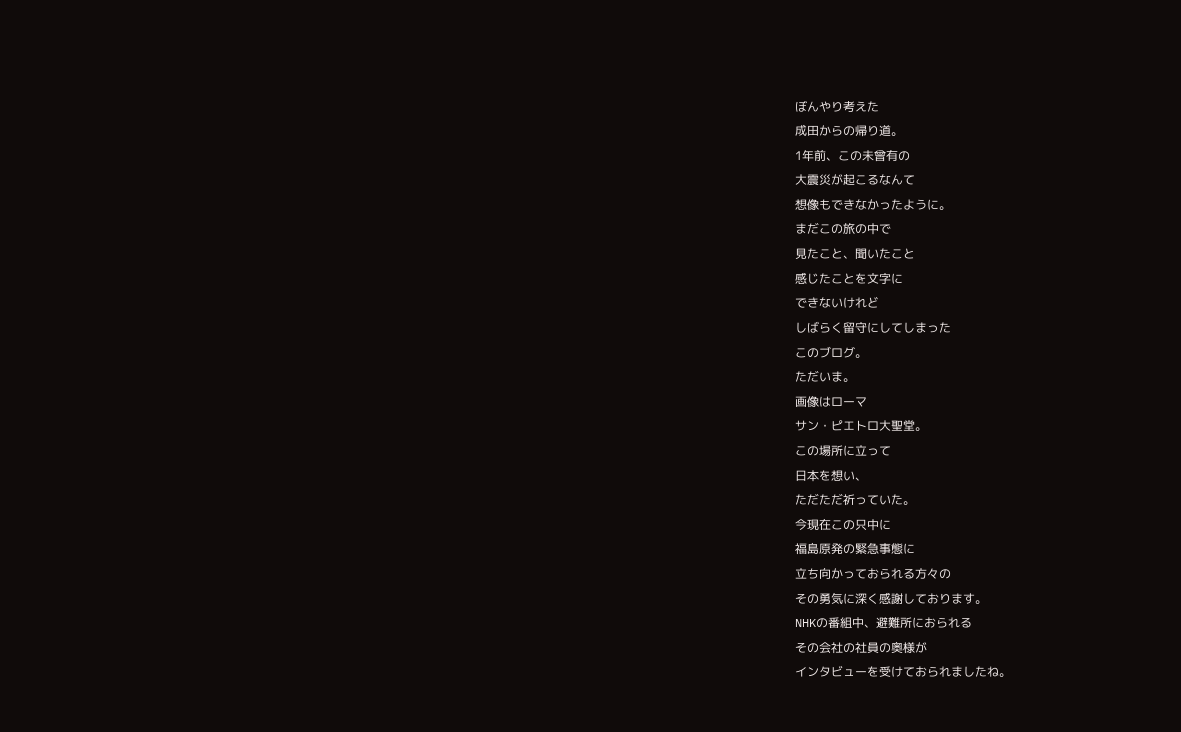ぼんやり考えた
成田からの帰り道。
1年前、この未曾有の
大震災が起こるなんて
想像もできなかったように。
まだこの旅の中で
見たこと、聞いたこと
感じたことを文字に
できないけれど
しばらく留守にしてしまった
このブログ。
ただいま。
画像はローマ
サン・ピエトロ大聖堂。
この場所に立って
日本を想い、
ただただ祈っていた。
今現在この只中に
福島原発の緊急事態に
立ち向かっておられる方々の
その勇気に深く感謝しております。
NHKの番組中、避難所におられる
その会社の社員の奥様が
インタビューを受けておられましたね。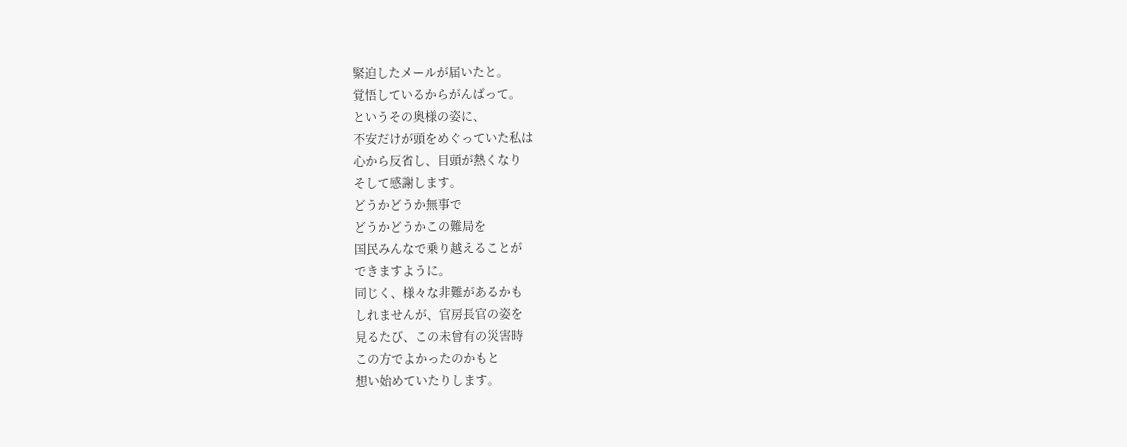緊迫したメールが届いたと。
覚悟しているからがんばって。
というその奥様の姿に、
不安だけが頭をめぐっていた私は
心から反省し、目頭が熱くなり
そして感謝します。
どうかどうか無事で
どうかどうかこの難局を
国民みんなで乗り越えることが
できますように。
同じく、様々な非難があるかも
しれませんが、官房長官の姿を
見るたび、この未曾有の災害時
この方でよかったのかもと
想い始めていたりします。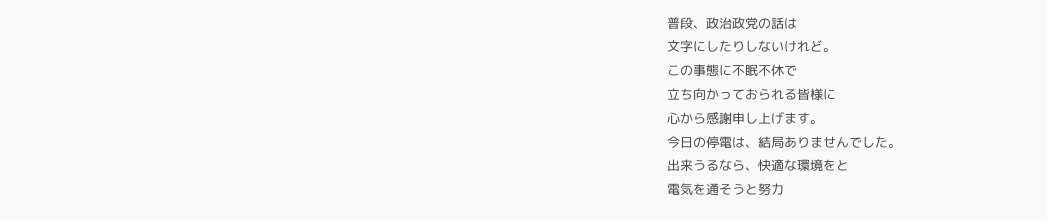普段、政治政党の話は
文字にしたりしないけれど。
この事態に不眠不休で
立ち向かっておられる皆様に
心から感謝申し上げます。
今日の停電は、結局ありませんでした。
出来うるなら、快適な環境をと
電気を通そうと努力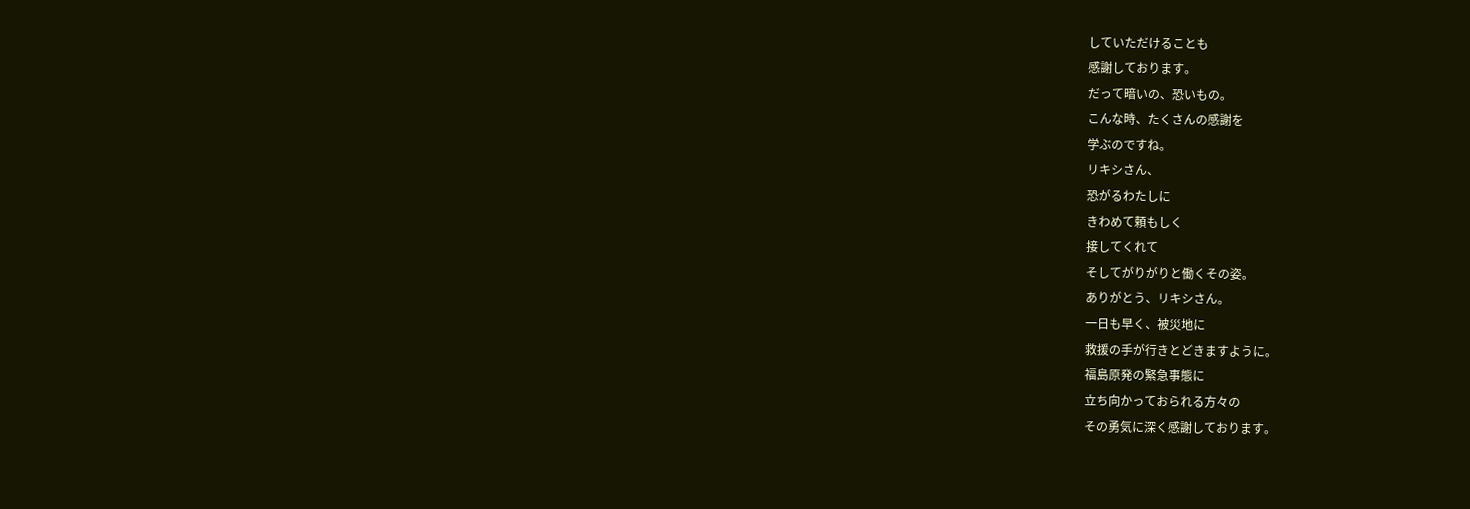していただけることも
感謝しております。
だって暗いの、恐いもの。
こんな時、たくさんの感謝を
学ぶのですね。
リキシさん、
恐がるわたしに
きわめて頼もしく
接してくれて
そしてがりがりと働くその姿。
ありがとう、リキシさん。
一日も早く、被災地に
救援の手が行きとどきますように。
福島原発の緊急事態に
立ち向かっておられる方々の
その勇気に深く感謝しております。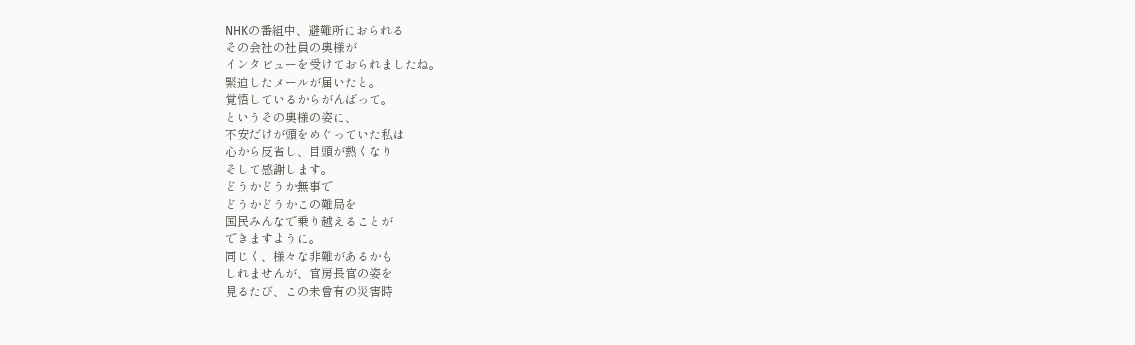NHKの番組中、避難所におられる
その会社の社員の奥様が
インタビューを受けておられましたね。
緊迫したメールが届いたと。
覚悟しているからがんばって。
というその奥様の姿に、
不安だけが頭をめぐっていた私は
心から反省し、目頭が熱くなり
そして感謝します。
どうかどうか無事で
どうかどうかこの難局を
国民みんなで乗り越えることが
できますように。
同じく、様々な非難があるかも
しれませんが、官房長官の姿を
見るたび、この未曾有の災害時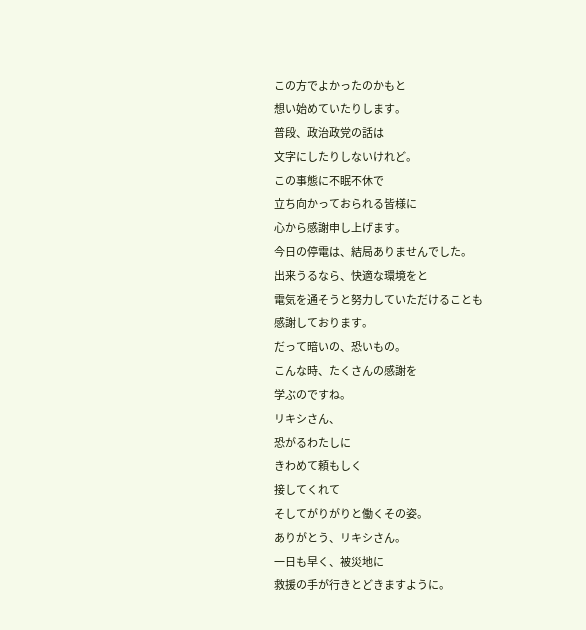この方でよかったのかもと
想い始めていたりします。
普段、政治政党の話は
文字にしたりしないけれど。
この事態に不眠不休で
立ち向かっておられる皆様に
心から感謝申し上げます。
今日の停電は、結局ありませんでした。
出来うるなら、快適な環境をと
電気を通そうと努力していただけることも
感謝しております。
だって暗いの、恐いもの。
こんな時、たくさんの感謝を
学ぶのですね。
リキシさん、
恐がるわたしに
きわめて頼もしく
接してくれて
そしてがりがりと働くその姿。
ありがとう、リキシさん。
一日も早く、被災地に
救援の手が行きとどきますように。